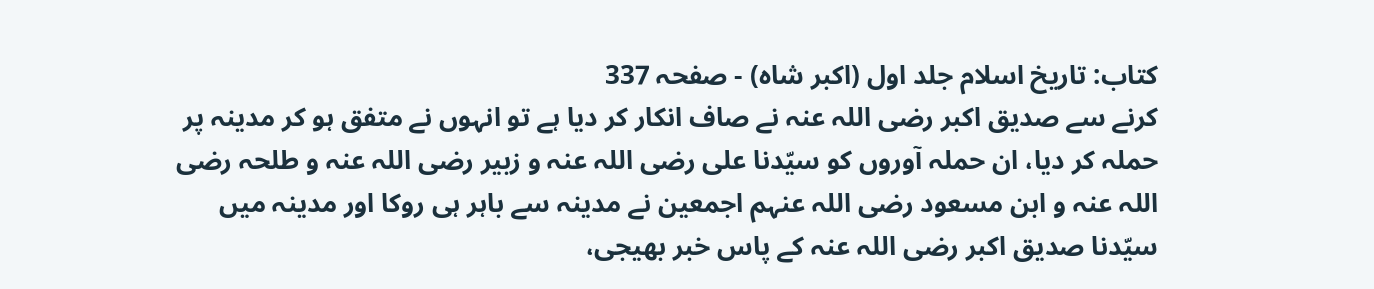کتاب: تاریخ اسلام جلد اول (اکبر شاہ) - صفحہ 337
کرنے سے صدیق اکبر رضی اللہ عنہ نے صاف انکار کر دیا ہے تو انہوں نے متفق ہو کر مدینہ پر حملہ کر دیا، ان حملہ آوروں کو سیّدنا علی رضی اللہ عنہ و زبیر رضی اللہ عنہ و طلحہ رضی اللہ عنہ و ابن مسعود رضی اللہ عنہم اجمعین نے مدینہ سے باہر ہی روکا اور مدینہ میں سیّدنا صدیق اکبر رضی اللہ عنہ کے پاس خبر بھیجی،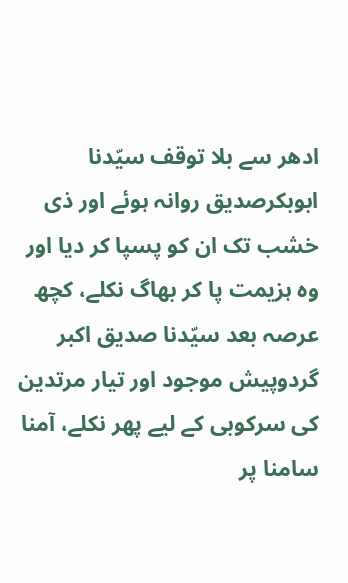ادھر سے بلا توقف سیّدنا ابوبکرصدیق روانہ ہوئے اور ذی خشب تک ان کو پسپا کر دیا اور وہ ہزیمت پا کر بھاگ نکلے، کچھ عرصہ بعد سیّدنا صدیق اکبر گردوپیش موجود اور تیار مرتدین کی سرکوبی کے لیے پھر نکلے، آمنا سامنا پر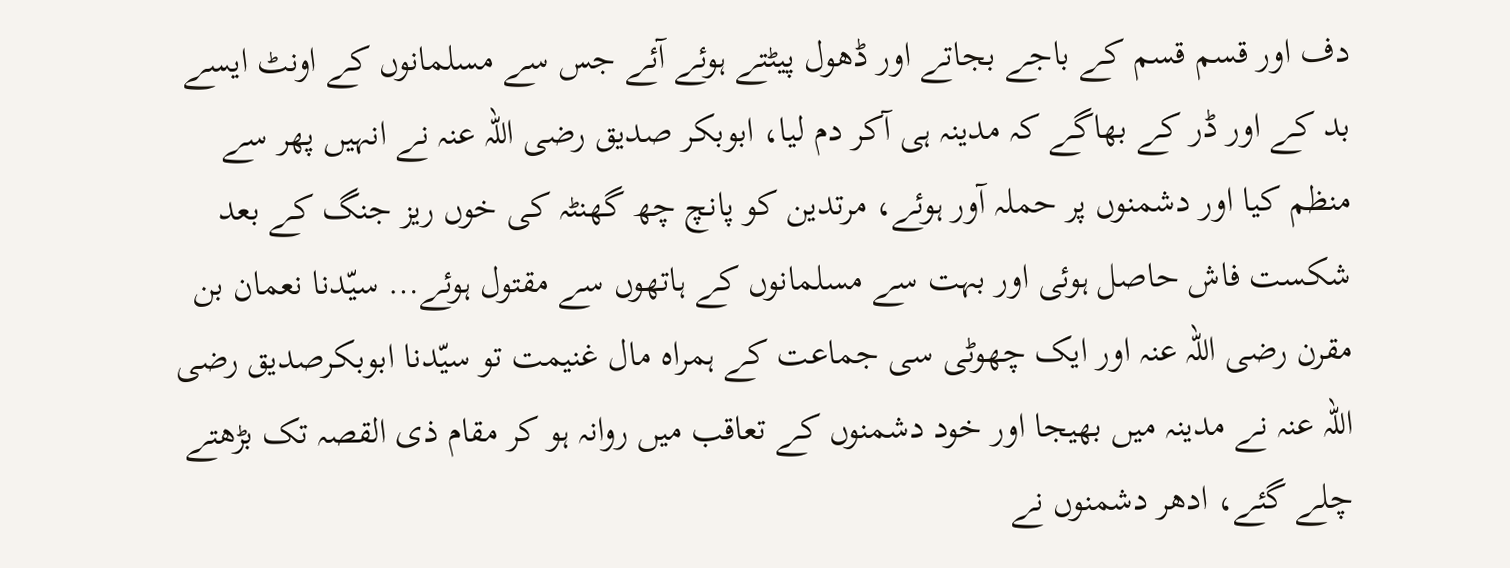دف اور قسم قسم کے باجے بجاتے اور ڈھول پیٹتے ہوئے آئے جس سے مسلمانوں کے اونٹ ایسے بد کے اور ڈر کے بھاگے کہ مدینہ ہی آکر دم لیا، ابوبکر صدیق رضی اللہ عنہ نے انہیں پھر سے منظم کیا اور دشمنوں پر حملہ آور ہوئے، مرتدین کو پانچ چھ گھنٹہ کی خوں ریز جنگ کے بعد شکست فاش حاصل ہوئی اور بہت سے مسلمانوں کے ہاتھوں سے مقتول ہوئے… سیّدنا نعمان بن مقرن رضی اللہ عنہ اور ایک چھوٹی سی جماعت کے ہمراہ مال غنیمت تو سیّدنا ابوبکرصدیق رضی اللہ عنہ نے مدینہ میں بھیجا اور خود دشمنوں کے تعاقب میں روانہ ہو کر مقام ذی القصہ تک بڑھتے چلے گئے، ادھر دشمنوں نے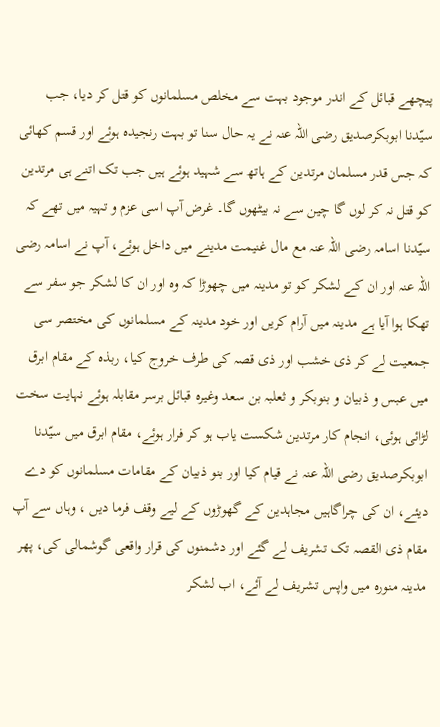پیچھے قبائل کے اندر موجود بہت سے مخلص مسلمانوں کو قتل کر دیا، جب سیّدنا ابوبکرصدیق رضی اللہ عنہ نے یہ حال سنا تو بہت رنجیدہ ہوئے اور قسم کھائی کہ جس قدر مسلمان مرتدین کے ہاتھ سے شہید ہوئے ہیں جب تک اتنے ہی مرتدین کو قتل نہ کر لوں گا چین سے نہ بیٹھوں گا۔ غرض آپ اسی عزم و تہیہ میں تھے کہ سیّدنا اسامہ رضی اللہ عنہ مع مال غنیمت مدینے میں داخل ہوئے، آپ نے اسامہ رضی اللہ عنہ اور ان کے لشکر کو تو مدینہ میں چھوڑا کہ وہ اور ان کا لشکر جو سفر سے تھکا ہوا آیا ہے مدینہ میں آرام کریں اور خود مدینہ کے مسلمانوں کی مختصر سی جمعیت لے کر ذی خشب اور ذی قصہ کی طرف خروج کیا، ربذہ کے مقام ابرق میں عبس و ذبیان و بنوبکر و ثعلبہ بن سعد وغیرہ قبائل برسر مقابلہ ہوئے نہایت سخت لڑائی ہوئی، انجام کار مرتدین شکست یاب ہو کر فرار ہوئے، مقام ابرق میں سیّدنا ابوبکرصدیق رضی اللہ عنہ نے قیام کیا اور بنو ذبیان کے مقامات مسلمانوں کو دے دیئے، ان کی چراگاہیں مجاہدین کے گھوڑوں کے لیے وقف فرما دیں ، وہاں سے آپ مقام ذی القصہ تک تشریف لے گئے اور دشمنوں کی قرار واقعی گوشمالی کی، پھر مدینہ منورہ میں واپس تشریف لے آئے، اب لشکر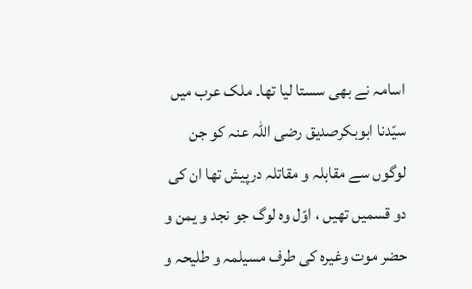اسامہ نے بھی سستا لیا تھا۔ ملک عرب میں سیّدنا ابوبکرصدیق رضی اللہ عنہ کو جن لوگوں سے مقابلہ و مقاتلہ درپیش تھا ان کی دو قسمیں تھیں ، اوّل وہ لوگ جو نجد و یمن و حضر موت وغیرہ کی طرف مسیلمہ و طلیحہ و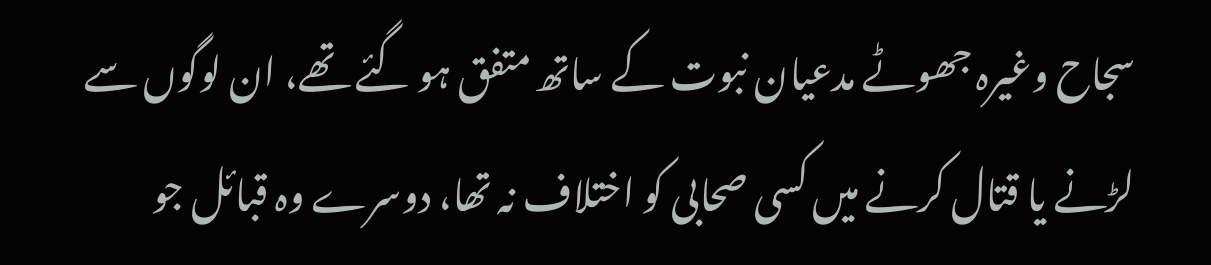سجاح وغیرہ جھوٹے مدعیان نبوت کے ساتھ متفق ہو گئے تھے، ان لوگوں سے لڑنے یا قتال کرنے میں کسی صحابی کو اختلاف نہ تھا، دوسرے وہ قبائل جو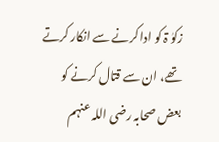زکوٰ ۃ کو ادا کرنے سے انکار کرتے تھے، ان سے قتال کرنے کو بعض صحابہ رضی اللہ عنہم